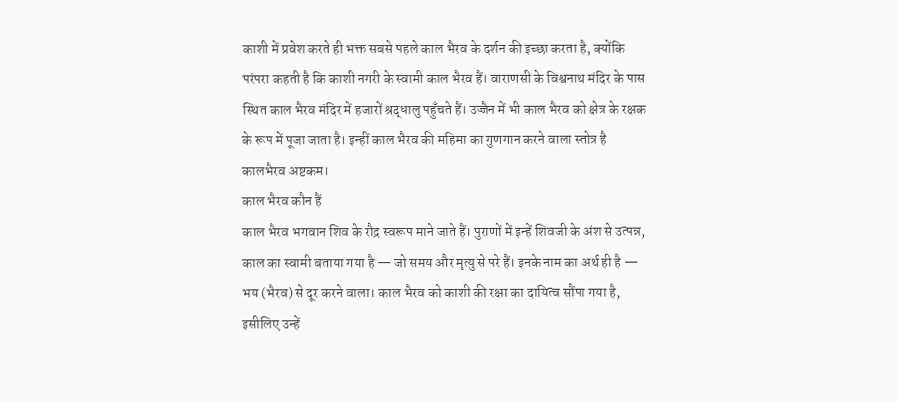काशी में प्रवेश करते ही भक्त सबसे पहले काल भैरव के दर्शन की इच्छा करता है, क्योंकि परंपरा कहती है कि काशी नगरी के स्वामी काल भैरव हैं। वाराणसी के विश्वनाथ मंदिर के पास स्थित काल भैरव मंदिर में हजारों श्रद्धालु पहुँचते हैं। उज्जैन में भी काल भैरव को क्षेत्र के रक्षक के रूप में पूजा जाता है। इन्हीं काल भैरव की महिमा का गुणगान करने वाला स्तोत्र है कालभैरव अष्टकम।
काल भैरव कौन हैं
काल भैरव भगवान शिव के रौद्र स्वरूप माने जाते हैं। पुराणों में इन्हें शिवजी के अंश से उत्पन्न, काल का स्वामी बताया गया है — जो समय और मृत्यु से परे हैं। इनके नाम का अर्थ ही है — भय (भैरव) से दूर करने वाला। काल भैरव को काशी की रक्षा का दायित्व सौंपा गया है, इसीलिए उन्हें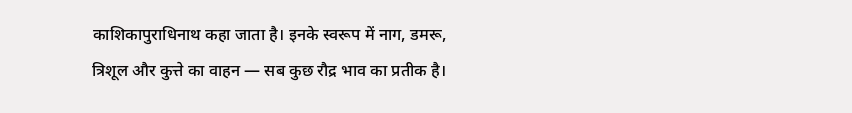काशिकापुराधिनाथ कहा जाता है। इनके स्वरूप में नाग, डमरू, त्रिशूल और कुत्ते का वाहन — सब कुछ रौद्र भाव का प्रतीक है।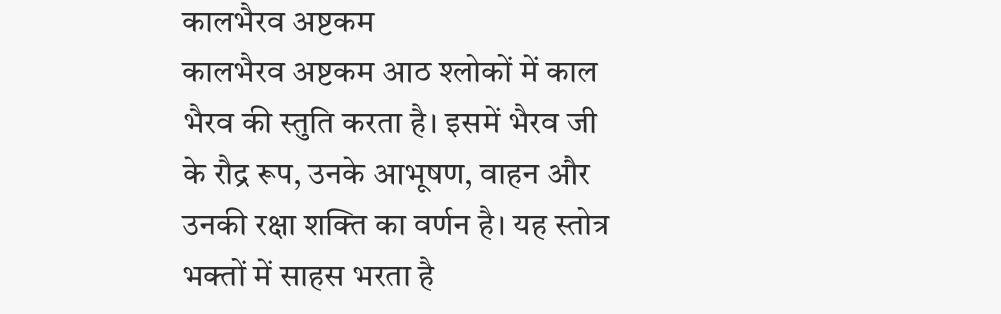कालभैरव अष्टकम
कालभैरव अष्टकम आठ श्लोकों में काल भैरव की स्तुति करता है। इसमें भैरव जी के रौद्र रूप, उनके आभूषण, वाहन और उनकी रक्षा शक्ति का वर्णन है। यह स्तोत्र भक्तों में साहस भरता है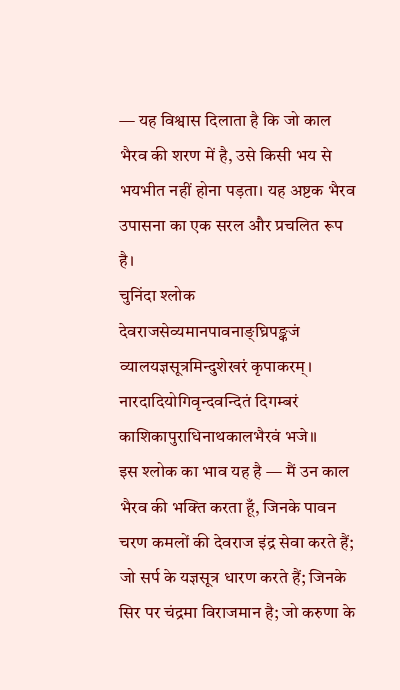— यह विश्वास दिलाता है कि जो काल भैरव की शरण में है, उसे किसी भय से भयभीत नहीं होना पड़ता। यह अष्टक भैरव उपासना का एक सरल और प्रचलित रूप है।
चुनिंदा श्लोक
देवराजसेव्यमानपावनाङ्घ्रिपङ्कजं व्यालयज्ञसूत्रमिन्दुशेखरं कृपाकरम्। नारदादियोगिवृन्दवन्दितं दिगम्बरं काशिकापुराधिनाथकालभैरवं भजे॥
इस श्लोक का भाव यह है — मैं उन काल भैरव की भक्ति करता हूँ, जिनके पावन चरण कमलों की देवराज इंद्र सेवा करते हैं; जो सर्प के यज्ञसूत्र धारण करते हैं; जिनके सिर पर चंद्रमा विराजमान है; जो करुणा के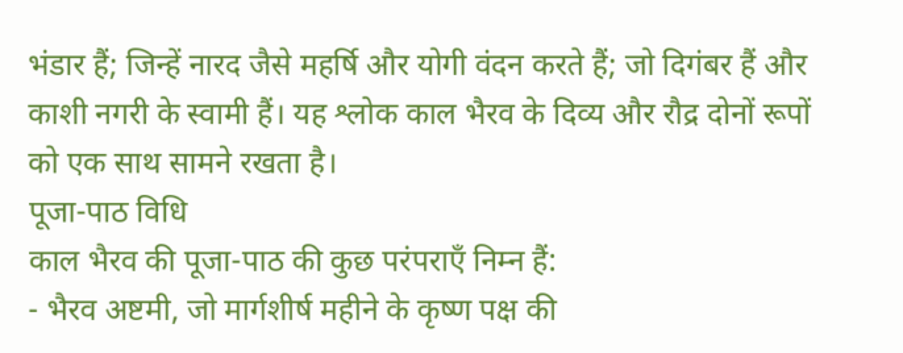भंडार हैं; जिन्हें नारद जैसे महर्षि और योगी वंदन करते हैं; जो दिगंबर हैं और काशी नगरी के स्वामी हैं। यह श्लोक काल भैरव के दिव्य और रौद्र दोनों रूपों को एक साथ सामने रखता है।
पूजा-पाठ विधि
काल भैरव की पूजा-पाठ की कुछ परंपराएँ निम्न हैं:
- भैरव अष्टमी, जो मार्गशीर्ष महीने के कृष्ण पक्ष की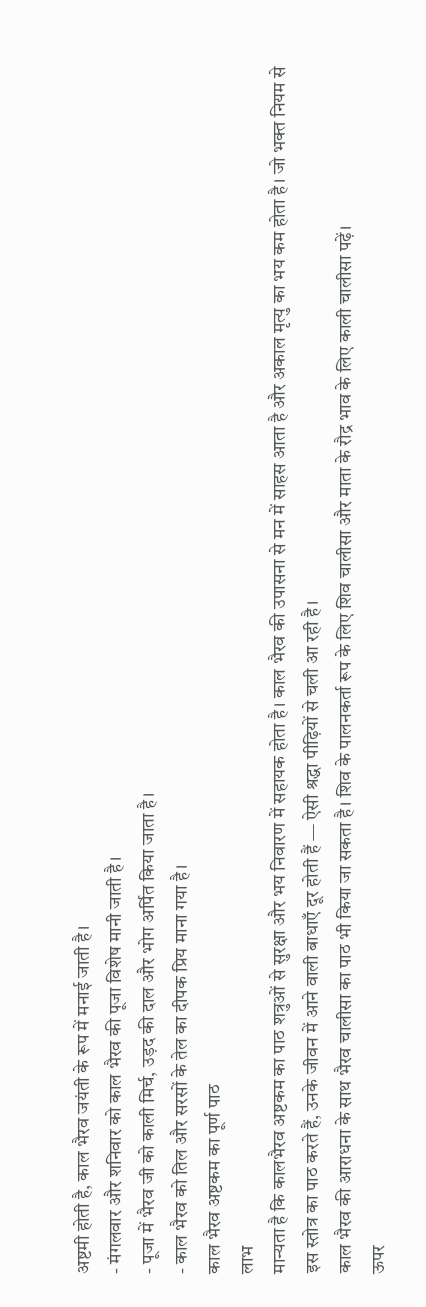अष्टमी होती है, काल भैरव जयंती के रूप में मनाई जाती है।
- मंगलवार और शनिवार को काल भैरव की पूजा विशेष मानी जाती है।
- पूजा में भैरव जी को काली मिर्च, उड़द की दाल और भोग अर्पित किया जाता है।
- काल भैरव को तिल और सरसों के तेल का दीपक प्रिय माना गया है।
काल भैरव अष्टकम का पूर्ण पाठ
लाभ
मान्यता है कि कालभैरव अष्टकम का पाठ शत्रुओं से सुरक्षा और भय निवारण में सहायक होता है। काल भैरव की उपासना से मन में साहस आता है और अकाल मृत्यु का भय कम होता है। जो भक्त नियम से इस स्तोत्र का पाठ करते हैं, उनके जीवन में आने वाली बाधाएँ दूर होती हैं — ऐसी श्रद्धा पीढ़ियों से चली आ रही है।
काल भैरव की आराधना के साथ भैरव चालीसा का पाठ भी किया जा सकता है। शिव के पालनकर्ता रूप के लिए शिव चालीसा और माता के रौद्र भाव के लिए काली चालीसा पढ़ें।
ऊपर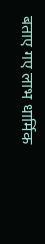बताए गए लाभ धार्मिक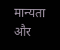मान्यता और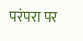परंपरा पर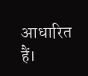आधारित हैं।